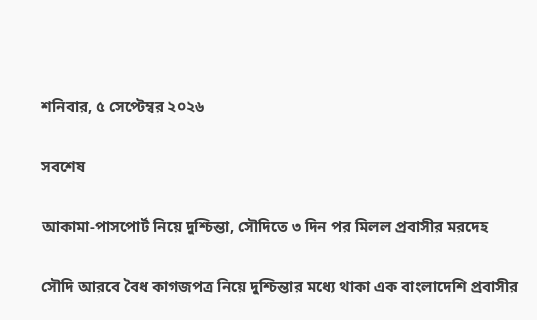শনিবার, ৫ সেপ্টেম্বর ২০২৬

সবশেষ

আকামা-পাসপোর্ট নিয়ে দুশ্চিন্তা, সৌদিতে ৩ দিন পর মিলল প্রবাসীর মরদেহ

সৌদি আরবে বৈধ কাগজপত্র নিয়ে দুশ্চিন্তার মধ্যে থাকা এক বাংলাদেশি প্রবাসীর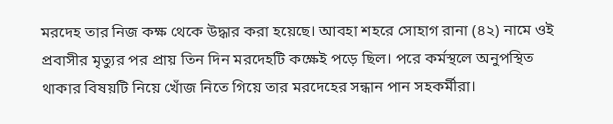মরদেহ তার নিজ কক্ষ থেকে উদ্ধার করা হয়েছে। আবহা শহরে সোহাগ রানা (৪২) নামে ওই প্রবাসীর মৃত্যুর পর প্রায় তিন দিন মরদেহটি কক্ষেই পড়ে ছিল। পরে কর্মস্থলে অনুপস্থিত থাকার বিষয়টি নিয়ে খোঁজ নিতে গিয়ে তার মরদেহের সন্ধান পান সহকর্মীরা।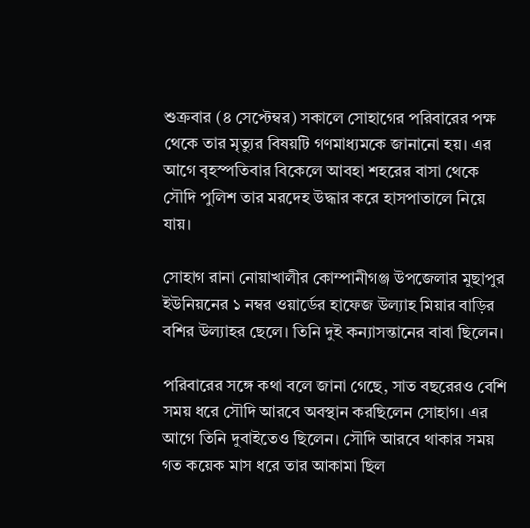শুক্রবার (৪ সেপ্টেম্বর) সকালে সোহাগের পরিবারের পক্ষ থেকে তার মৃত্যুর বিষয়টি গণমাধ্যমকে জানানো হয়। এর আগে বৃহস্পতিবার বিকেলে আবহা শহরের বাসা থেকে সৌদি পুলিশ তার মরদেহ উদ্ধার করে হাসপাতালে নিয়ে যায়।

সোহাগ রানা নোয়াখালীর কোম্পানীগঞ্জ উপজেলার মুছাপুর ইউনিয়নের ১ নম্বর ওয়ার্ডের হাফেজ উল্যাহ মিয়ার বাড়ির বশির উল্যাহর ছেলে। তিনি দুই কন্যাসন্তানের বাবা ছিলেন।

পরিবারের সঙ্গে কথা বলে জানা গেছে, সাত বছরেরও বেশি সময় ধরে সৌদি আরবে অবস্থান করছিলেন সোহাগ। এর আগে তিনি দুবাইতেও ছিলেন। সৌদি আরবে থাকার সময় গত কয়েক মাস ধরে তার আকামা ছিল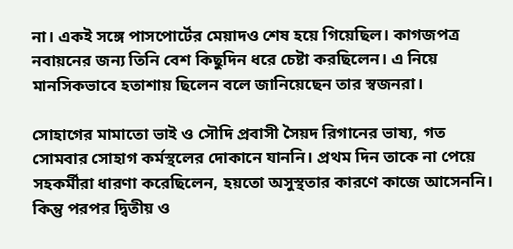না। একই সঙ্গে পাসপোর্টের মেয়াদও শেষ হয়ে গিয়েছিল। কাগজপত্র নবায়নের জন্য তিনি বেশ কিছুদিন ধরে চেষ্টা করছিলেন। এ নিয়ে মানসিকভাবে হতাশায় ছিলেন বলে জানিয়েছেন তার স্বজনরা।

সোহাগের মামাতো ভাই ও সৌদি প্রবাসী সৈয়দ রিগানের ভাষ্য, গত সোমবার সোহাগ কর্মস্থলের দোকানে যাননি। প্রথম দিন তাকে না পেয়ে সহকর্মীরা ধারণা করেছিলেন, হয়তো অসুস্থতার কারণে কাজে আসেননি। কিন্তু পরপর দ্বিতীয় ও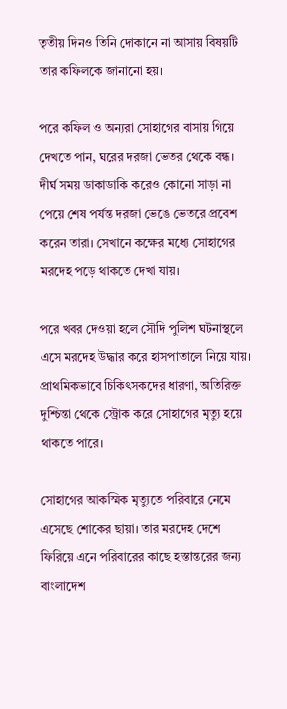তৃতীয় দিনও তিনি দোকানে না আসায় বিষয়টি তার কফিলকে জানানো হয়।

পরে কফিল ও অন্যরা সোহাগের বাসায় গিয়ে দেখতে পান, ঘরের দরজা ভেতর থেকে বন্ধ। দীর্ঘ সময় ডাকাডাকি করেও কোনো সাড়া না পেয়ে শেষ পর্যন্ত দরজা ভেঙে ভেতরে প্রবেশ করেন তারা। সেখানে কক্ষের মধ্যে সোহাগের মরদেহ পড়ে থাকতে দেখা যায়।

পরে খবর দেওয়া হলে সৌদি পুলিশ ঘটনাস্থলে এসে মরদেহ উদ্ধার করে হাসপাতালে নিয়ে যায়। প্রাথমিকভাবে চিকিৎসকদের ধারণা, অতিরিক্ত দুশ্চিন্তা থেকে স্ট্রোক করে সোহাগের মৃত্যু হয়ে থাকতে পারে।

সোহাগের আকস্মিক মৃত্যুতে পরিবারে নেমে এসেছে শোকের ছায়া। তার মরদেহ দেশে ফিরিয়ে এনে পরিবারের কাছে হস্তান্তরের জন্য বাংলাদেশ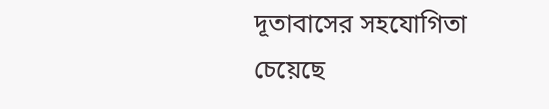দূতাবাসের সহযোগিতা চেয়েছে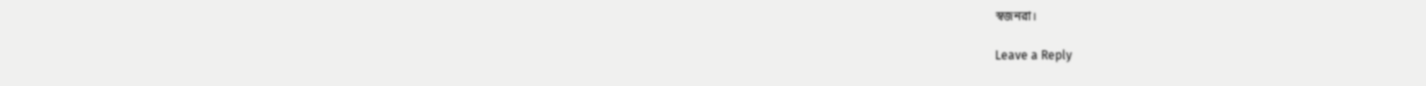স্বজনরা।

Leave a Reply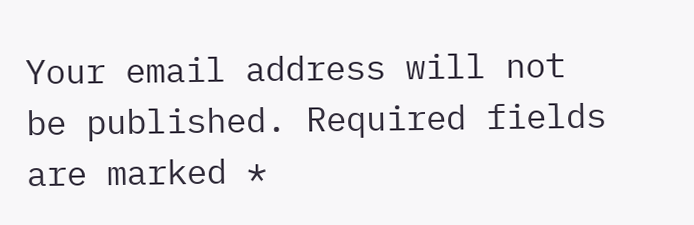Your email address will not be published. Required fields are marked *